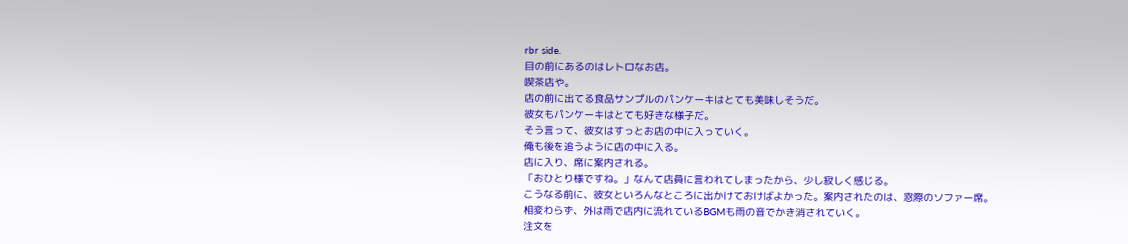rbr side.
目の前にあるのはレトロなお店。
喫茶店や。
店の前に出てる食品サンプルのパンケーキはとても美味しそうだ。
彼女もパンケーキはとても好きな様子だ。
そう言って、彼女はすっとお店の中に入っていく。
俺も後を追うように店の中に入る。
店に入り、席に案内される。
「おひとり様ですね。」なんて店員に言われてしまったから、少し寂しく感じる。
こうなる前に、彼女といろんなところに出かけておけばよかった。案内されたのは、窓際のソファー席。
相変わらず、外は雨で店内に流れているBGMも雨の音でかき消されていく。
注文を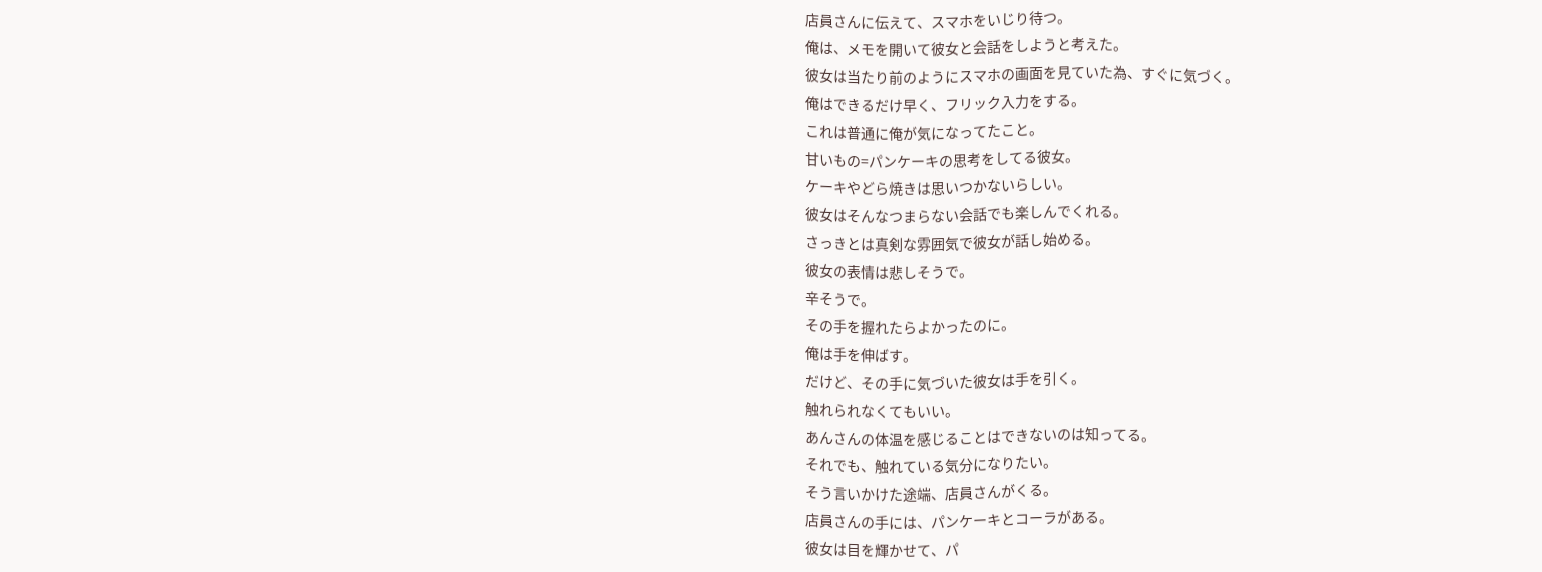店員さんに伝えて、スマホをいじり待つ。
俺は、メモを開いて彼女と会話をしようと考えた。
彼女は当たり前のようにスマホの画面を見ていた為、すぐに気づく。
俺はできるだけ早く、フリック入力をする。
これは普通に俺が気になってたこと。
甘いもの=パンケーキの思考をしてる彼女。
ケーキやどら焼きは思いつかないらしい。
彼女はそんなつまらない会話でも楽しんでくれる。
さっきとは真剣な雰囲気で彼女が話し始める。
彼女の表情は悲しそうで。
辛そうで。
その手を握れたらよかったのに。
俺は手を伸ばす。
だけど、その手に気づいた彼女は手を引く。
触れられなくてもいい。
あんさんの体温を感じることはできないのは知ってる。
それでも、触れている気分になりたい。
そう言いかけた途端、店員さんがくる。
店員さんの手には、パンケーキとコーラがある。
彼女は目を輝かせて、パ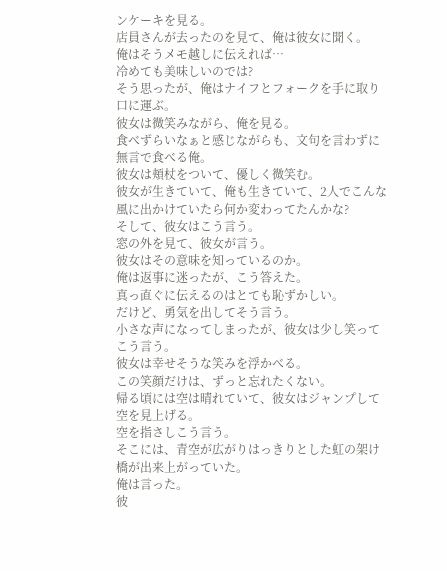ンケーキを見る。
店員さんが去ったのを見て、俺は彼女に聞く。
俺はそうメモ越しに伝えれば…
冷めても美味しいのでは?
そう思ったが、俺はナイフとフォークを手に取り口に運ぶ。
彼女は微笑みながら、俺を見る。
食べずらいなぁと感じながらも、文句を言わずに無言で食べる俺。
彼女は頬杖をついて、優しく微笑む。
彼女が生きていて、俺も生きていて、2人でこんな風に出かけていたら何か変わってたんかな?
そして、彼女はこう言う。
窓の外を見て、彼女が言う。
彼女はその意味を知っているのか。
俺は返事に迷ったが、こう答えた。
真っ直ぐに伝えるのはとても恥ずかしい。
だけど、勇気を出してそう言う。
小さな声になってしまったが、彼女は少し笑ってこう言う。
彼女は幸せそうな笑みを浮かべる。
この笑顔だけは、ずっと忘れたくない。
帰る頃には空は晴れていて、彼女はジャンプして空を見上げる。
空を指さしこう言う。
そこには、青空が広がりはっきりとした虹の架け橋が出来上がっていた。
俺は言った。
彼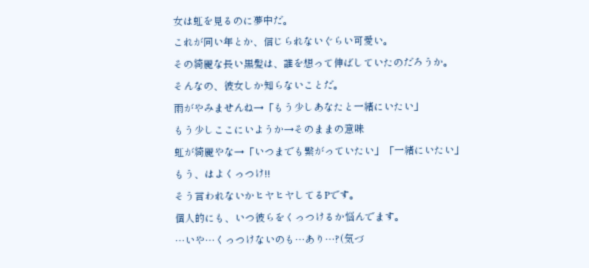女は虹を見るのに夢中だ。
これが同い年とか、信じられないぐらい可愛い。
その綺麗な長い黒髪は、誰を想って伸ばしていたのだろうか。
そんなの、彼女しか知らないことだ。
雨がやみませんね→「もう少しあなたと一緒にいたい」
もう少しここにいようか→そのままの意味
虹が綺麗やな→「いつまでも繋がっていたい」「一緒にいたい」
もう、はよくっつけ!!
そう言われないかヒヤヒヤしてるPです。
個人的にも、いつ彼らをくっつけるか悩んでます。
…いや…くっつけないのも…あり…?(気づ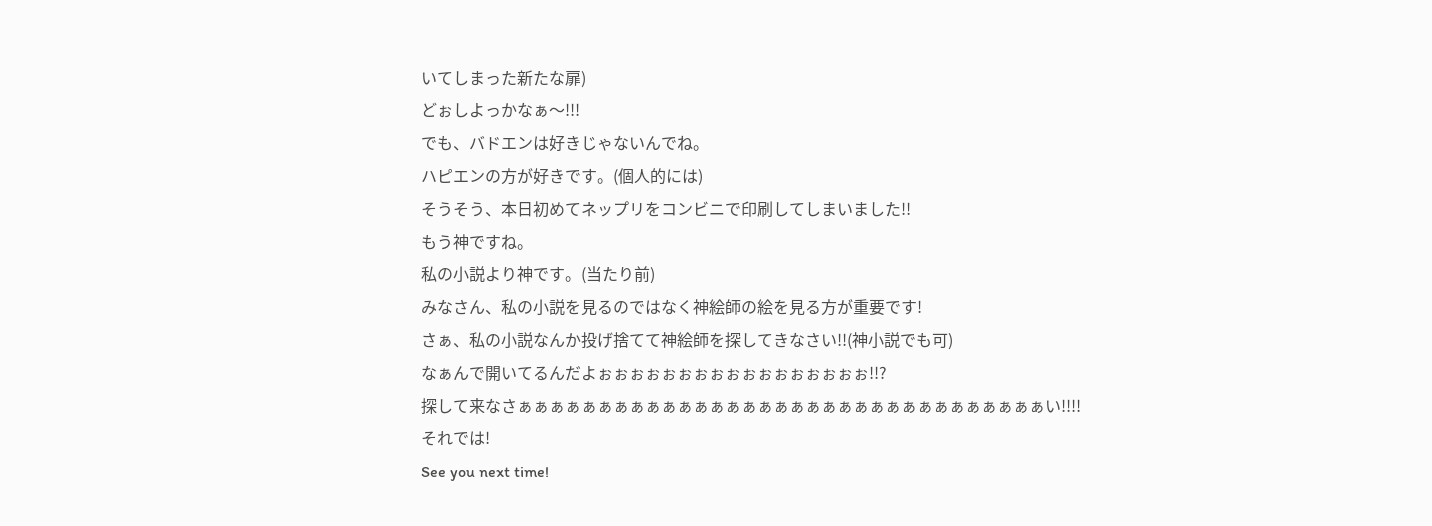いてしまった新たな扉)
どぉしよっかなぁ〜!!!
でも、バドエンは好きじゃないんでね。
ハピエンの方が好きです。(個人的には)
そうそう、本日初めてネップリをコンビニで印刷してしまいました!!
もう神ですね。
私の小説より神です。(当たり前)
みなさん、私の小説を見るのではなく神絵師の絵を見る方が重要です!
さぁ、私の小説なんか投げ捨てて神絵師を探してきなさい!!(神小説でも可)
なぁんで開いてるんだよぉぉぉぉぉぉぉぉぉぉぉぉぉぉぉぉぉ!!?
探して来なさぁぁぁぁぁぁぁぁぁぁぁぁぁぁぁぁぁぁぁぁぁぁぁぁぁぁぁぁぁぁぁぁぁい!!!!
それでは!
See you next time!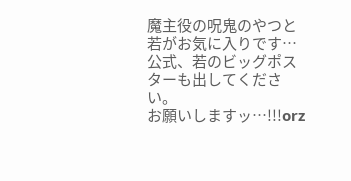魔主役の呪鬼のやつと若がお気に入りです…
公式、若のビッグポスターも出してください。
お願いしますッ…!!!orz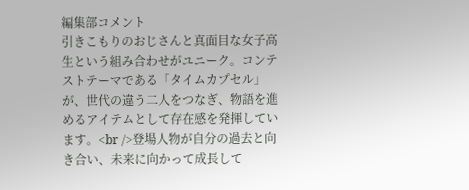編集部コメント
引きこもりのおじさんと真面目な女子高生という組み合わせがユニーク。コンテストテーマである「タイムカプセル」が、世代の違う二人をつなぎ、物語を進めるアイテムとして存在感を発揮しています。<br />登場人物が自分の過去と向き合い、未来に向かって成長して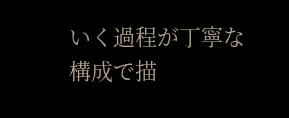いく過程が丁寧な構成で描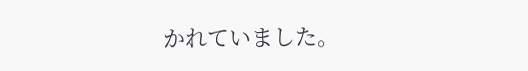かれていました。